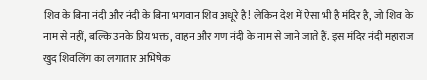शिव के बिना नंदी और नंदी के बिना भगवान शिव अधूरे है! लेकिन देश में ऐसा भी है मंदिर है, जो शिव के नाम से नहीं, बल्कि उनके प्रिय भक्त, वाहन और गण नंदी के नाम से जाने जाते हैं. इस मंदिर नंदी महाराज खुद शिवलिंग का लगातार अभिषेक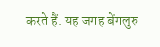करते हैं. यह जगह बेंगलुरु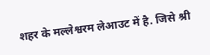शहर के मल्लेश्वरम लेआउट में है. जिसे श्री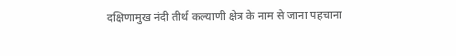दक्षिणामुख नंदी तीर्थ कल्याणी क्षेत्र के नाम से जाना पहचाना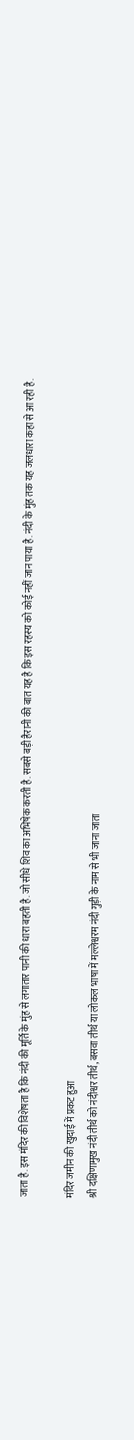जाता है. इस मंदिर की विशेषता है कि नंदी की मूर्ति के मुंह से लगातार पानी की धारा बहती है. जो सीधे शिव का अभिषेक करती है. सबसे बड़ी हैरानी की बात यह है कि इस रहस्य को कोई नहीं जान पाया है. नंदी के मुंह तक यह जलधारा कहा से आ रही है.

मंदिर जमीन की खुदाई में प्रकट हुआ
श्री दक्षिणामुख नंदी तीर्थ को नंदीश्वर तीर्थ, बसवा तीर्थ या लोकल भाषा में मल्लेश्वरम नंदी गुड़ी के नाम से भी जाना जाता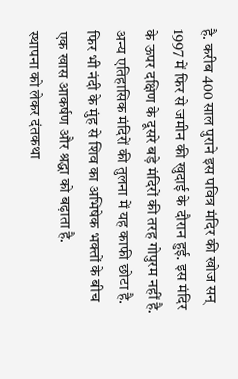है. करीब 400 साल पुराने इस पवित्र मंदिर की खोज सन् 1997 में फिर से जमीन की खुदाई के दौरान हुई. इस मंदिर के ऊपर दक्षिण के दूसरे बड़े मंदिरों की तरह गोपुरम नहीं है. अन्य एतिहासिक मंदिरों की तुलना में यह काफी छोटा है. फिर भी नंदी के मुंह से शिव का अभिषेक भक्तों के बीच एक खास आकर्षण और श्रद्धा को बढ़ाता है.
स्थापना को लेकर दंतकथा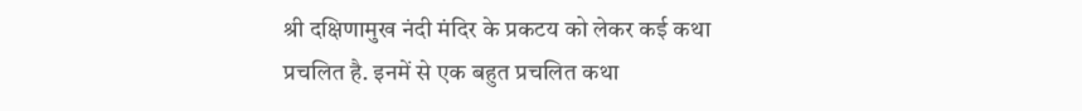श्री दक्षिणामुख नंदी मंदिर के प्रकटय को लेकर कई कथा प्रचलित है. इनमें से एक बहुत प्रचलित कथा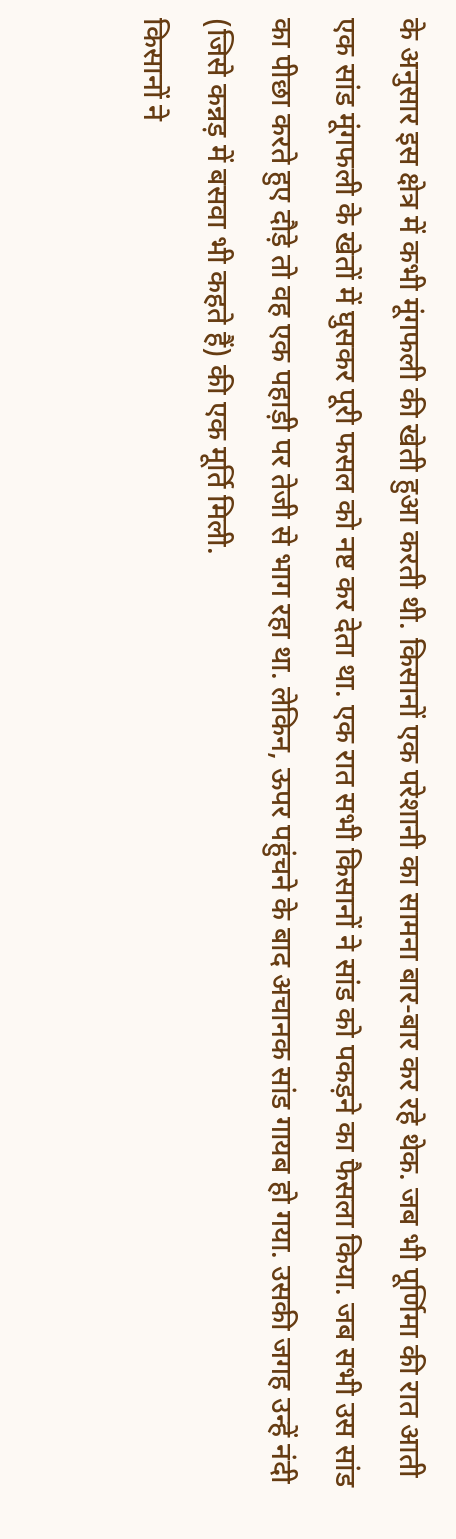के अनुसार इस क्षेत्र में कभी मूंगफली की खेती हुआ करती थी. किसानों एक परेशानी का सामना बार-बार कर रहे थेक. जब भी पूर्णिमा की रात आती एक सांड मूंगफली के खेतों में घुसकर पूरी फसल को नष्ट कर देता था. एक रात सभी किसानों ने सांड को पकड़ने का फैसला किया. जब सभी उस सांड का पीछा करते हुए दौड़े तो वह एक पहाड़ी पर तेजी से भाग रहा था. लेकिन, ऊपर पहुंचने के बाद अचानक सांड गायब हो गया. उसकी जगह उन्हें नंदी (जिसे कन्नड़ में बसवा भी कहते हैं) की एक मूर्ति मिली.
किसानों ने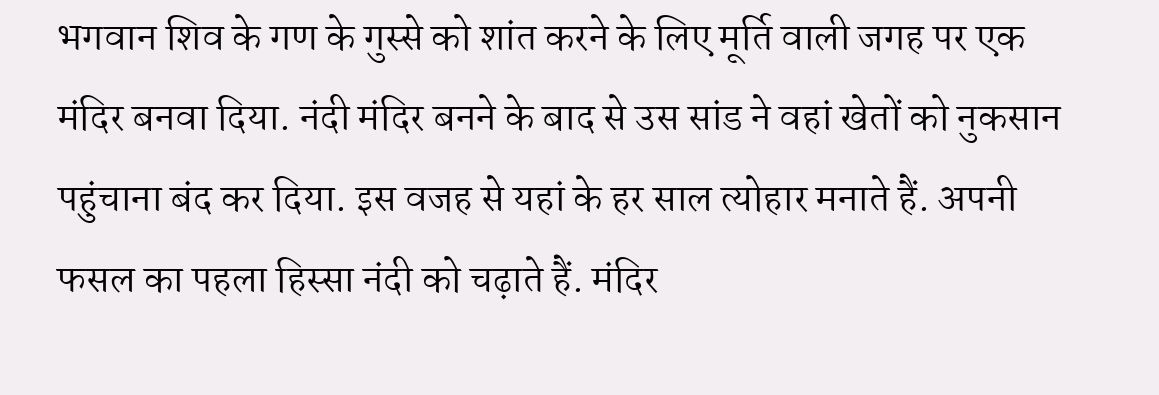भगवान शिव के गण के गुस्से को शांत करने के लिए मूर्ति वाली जगह पर एक मंदिर बनवा दिया. नंदी मंदिर बनने के बाद से उस सांड ने वहां खेतों को नुकसान पहुंचाना बंद कर दिया. इस वजह से यहां के हर साल त्योहार मनाते हैं. अपनी फसल का पहला हिस्सा नंदी को चढ़ाते हैं. मंदिर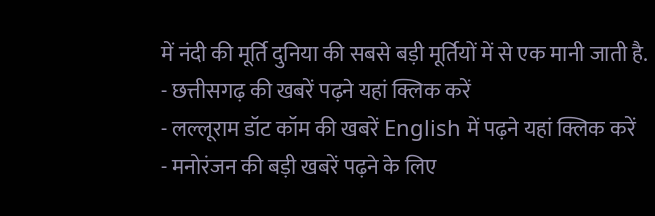में नंदी की मूर्ति दुनिया की सबसे बड़ी मूर्तियों में से एक मानी जाती है.
- छत्तीसगढ़ की खबरें पढ़ने यहां क्लिक करें
- लल्लूराम डॉट कॉम की खबरें English में पढ़ने यहां क्लिक करें
- मनोरंजन की बड़ी खबरें पढ़ने के लिए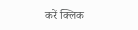करें क्लिक